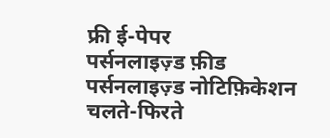फ्री ई-पेपर
पर्सनलाइज़्ड फ़ीड
पर्सनलाइज़्ड नोटिफ़िकेशन
चलते-फिरते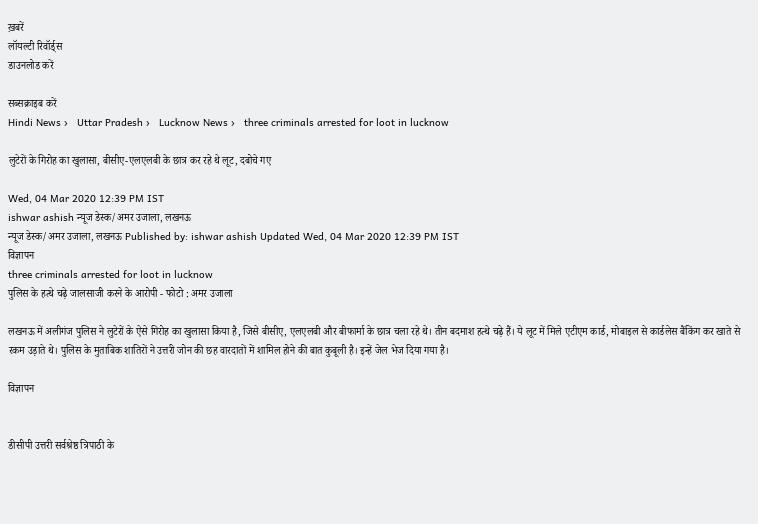ख़बरें
लॉयल्टी रिवॉर्ड्स
डाउनलोड करें

सब्सक्राइब करें
Hindi News ›   Uttar Pradesh ›   Lucknow News ›   three criminals arrested for loot in lucknow

लुटेरों के गिरोह का खुलासा, बीसीए-एलएलबी के छात्र कर रहे थे लूट, दबोचे गए

Wed, 04 Mar 2020 12:39 PM IST
ishwar ashish न्यूज डेस्क/अमर उजाला, लखनऊ
न्यूज डेस्क/अमर उजाला, लखनऊ Published by: ishwar ashish Updated Wed, 04 Mar 2020 12:39 PM IST
विज्ञापन
three criminals arrested for loot in lucknow
पुलिस के हत्थे चढ़े जालसाजी करने के आरोपी - फोटो : अमर उजाला

लखनऊ में अलीगंज पुलिस ने लुटेरों के ऐसे गिरोह का खुलासा किया है, जिसे बीसीए, एलएलबी और बीफार्मा के छात्र चला रहे थे। तीन बदमाश हत्थे चढ़े हैं। ये लूट में मिले एटीएम कार्ड, मोबाइल से कार्डलेस बैंकिंग कर खाते से रकम उड़ाते थे। पुलिस के मुताबिक शातिरों ने उत्तरी जोन की छह वारदातों में शामिल होने की बात कुबूली है। इन्हें जेल भेज दिया गया है।

विज्ञापन


डीसीपी उत्तरी सर्वश्रेष्ठ त्रिपाठी के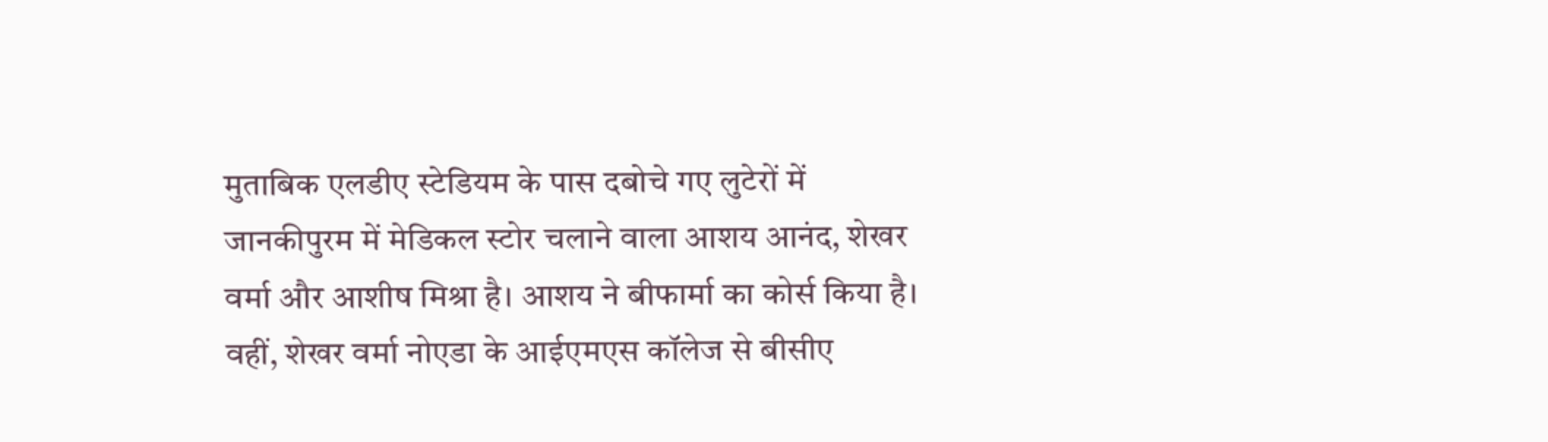मुताबिक एलडीए स्टेडियम के पास दबोचे गए लुटेरों में जानकीपुरम में मेडिकल स्टोर चलाने वाला आशय आनंद, शेखर वर्मा और आशीष मिश्रा है। आशय ने बीफार्मा का कोर्स किया है। वहीं, शेखर वर्मा नोएडा के आईएमएस कॉलेज से बीसीए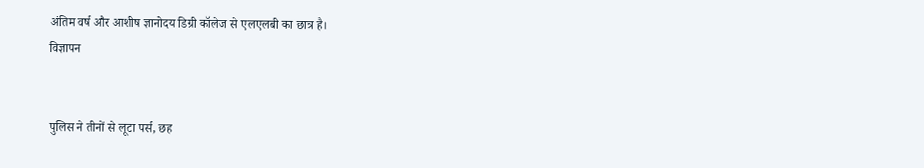अंतिम वर्ष और आशीष ज्ञानोदय डिग्री कॉलेज से एलएलबी का छात्र है।
विज्ञापन


पुलिस ने तीनों से लूटा पर्स, छह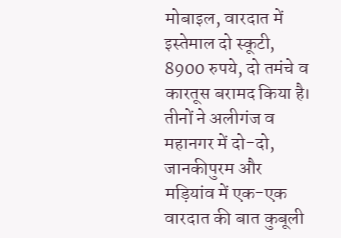मोबाइल, वारदात में इस्तेमाल दो स्कूटी, 8900 रुपये, दो तमंचे व कारतूस बरामद किया है। तीनों ने अलीगंज व महानगर में दो-दो, जानकीपुरम और मड़ियांव में एक-एक वारदात की बात कुबूली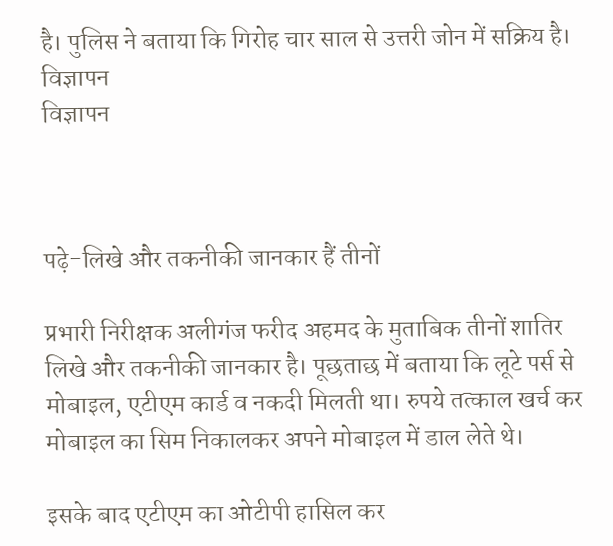है। पुलिस ने बताया कि गिरोह चार साल से उत्तरी जोन में सक्रिय है।
विज्ञापन
विज्ञापन



पढ़े-लिखे और तकनीकी जानकार हैं तीनों

प्रभारी निरीक्षक अलीगंज फरीद अहमद के मुताबिक तीनों शातिर लिखे और तकनीकी जानकार है। पूछताछ में बताया कि लूटे पर्स से मोबाइल, एटीएम कार्ड व नकदी मिलती था। रुपये तत्काल खर्च कर मोबाइल का सिम निकालकर अपने मोबाइल में डाल लेते थे।

इसके बाद एटीएम का ओटीपी हासिल कर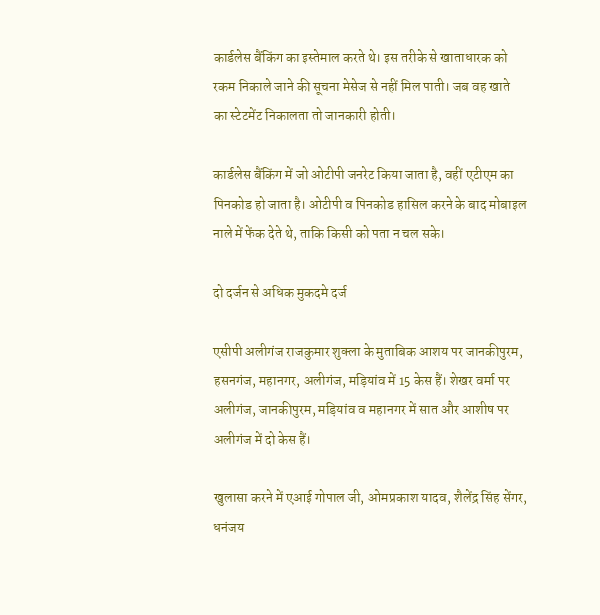कार्डलेस बैंकिंग का इस्तेमाल करते थे। इस तरीके से खाताधारक को रकम निकाले जाने की सूचना मेसेज से नहीं मिल पाती। जब वह खाते का स्टेटमेंट निकालता तो जानकारी होती।

कार्डलेस बैंकिंग में जो ओटीपी जनरेट किया जाता है, वहीं एटीएम का पिनकोड हो जाता है। ओटीपी व पिनकोड हासिल करने के बाद मोबाइल नाले में फेंक देते थे, ताकि किसी को पता न चल सके।

दो दर्जन से अधिक मुकदमे दर्ज

एसीपी अलीगंज राजकुमार शुक्ला के मुताबिक आशय पर जानकीपुरम, हसनगंज, महानगर, अलीगंज, मड़ियांव में 15 केस हैं। शेखर वर्मा पर अलीगंज, जानकीपुरम, मड़ियांव व महानगर में सात और आशीष पर अलीगंज में दो केस हैं।

खुलासा करने में एआई गोपाल जी, ओमप्रकाश यादव, शैलेंद्र सिंह सेंगर, धनंजय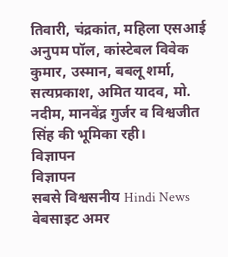तिवारी, चंद्रकांत, महिला एसआई अनुपम पॉल, कांस्टेबल विवेक कुमार, उस्मान, बबलू शर्मा, सत्यप्रकाश, अमित यादव, मो. नदीम, मानवेंद्र गुर्जर व विश्वजीत सिंह की भूमिका रही।
विज्ञापन
विज्ञापन
सबसे विश्वसनीय Hindi News वेबसाइट अमर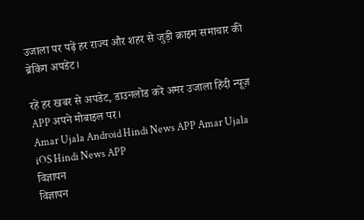उजाला पर पढ़ें हर राज्य और शहर से जुड़ी क्राइम समाचार की
ब्रेकिंग अपडेट।

रहें हर खबर से अपडेट, डाउनलोड करें अमर उजाला हिंदी न्यूज़ APP अपने मोबाइल पर।
Amar Ujala Android Hindi News APP Amar Ujala iOS Hindi News APP
विज्ञापन
विज्ञापन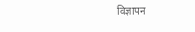विज्ञापन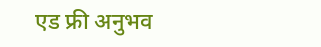एड फ्री अनुभव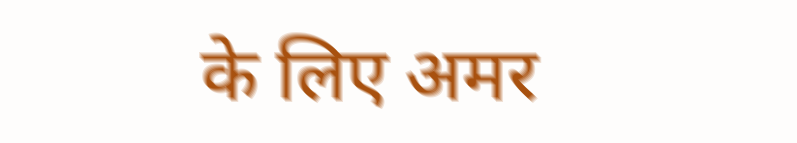के लिए अमर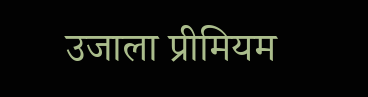उजाला प्रीमियम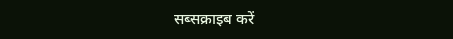सब्सक्राइब करें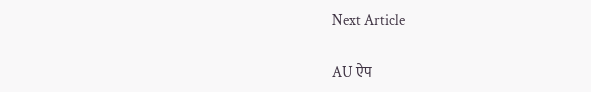Next Article

AU ऐप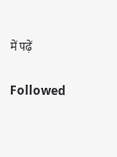में पढ़ें

Followed